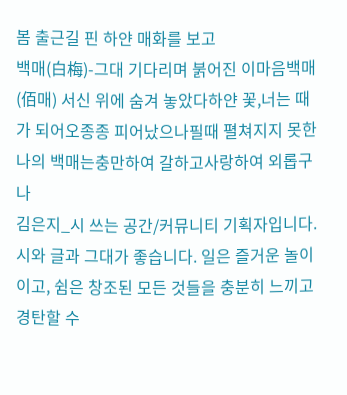봄 출근길 핀 하얀 매화를 보고
백매(白梅)-그대 기다리며 붉어진 이마음백매(佰매) 서신 위에 숨겨 놓았다하얀 꽃,너는 때가 되어오종종 피어났으나필때 펼쳐지지 못한나의 백매는충만하여 갈하고사랑하여 외롭구나
김은지_시 쓰는 공간/커뮤니티 기획자입니다. 시와 글과 그대가 좋습니다. 일은 즐거운 놀이이고, 쉼은 창조된 모든 것들을 충분히 느끼고 경탄할 수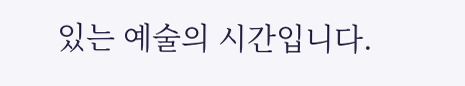있는 예술의 시간입니다.